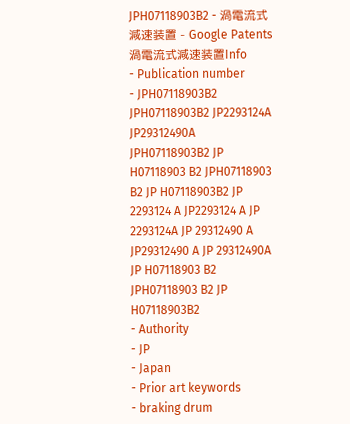JPH07118903B2 - 渦電流式減速装置 - Google Patents
渦電流式減速装置Info
- Publication number
- JPH07118903B2 JPH07118903B2 JP2293124A JP29312490A JPH07118903B2 JP H07118903 B2 JPH07118903 B2 JP H07118903B2 JP 2293124 A JP2293124 A JP 2293124A JP 29312490 A JP29312490 A JP 29312490A JP H07118903 B2 JPH07118903 B2 JP H07118903B2
- Authority
- JP
- Japan
- Prior art keywords
- braking drum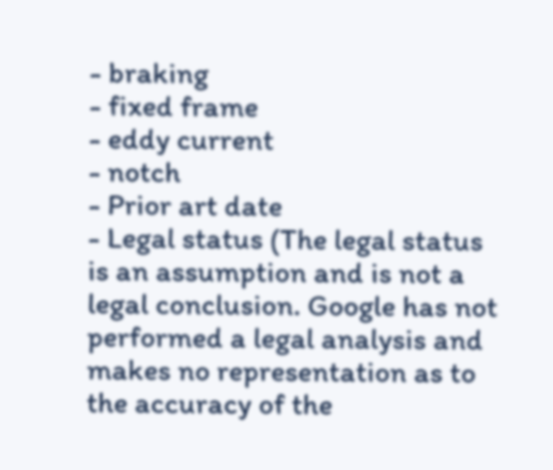- braking
- fixed frame
- eddy current
- notch
- Prior art date
- Legal status (The legal status is an assumption and is not a legal conclusion. Google has not performed a legal analysis and makes no representation as to the accuracy of the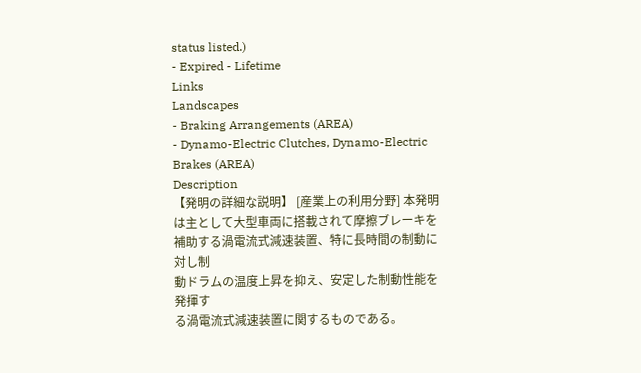status listed.)
- Expired - Lifetime
Links
Landscapes
- Braking Arrangements (AREA)
- Dynamo-Electric Clutches, Dynamo-Electric Brakes (AREA)
Description
【発明の詳細な説明】 [産業上の利用分野] 本発明は主として大型車両に搭載されて摩擦ブレーキを
補助する渦電流式減速装置、特に長時間の制動に対し制
動ドラムの温度上昇を抑え、安定した制動性能を発揮す
る渦電流式減速装置に関するものである。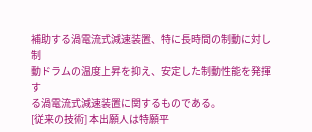補助する渦電流式減速装置、特に長時間の制動に対し制
動ドラムの温度上昇を抑え、安定した制動性能を発揮す
る渦電流式減速装置に関するものである。
[従来の技術] 本出願人は特願平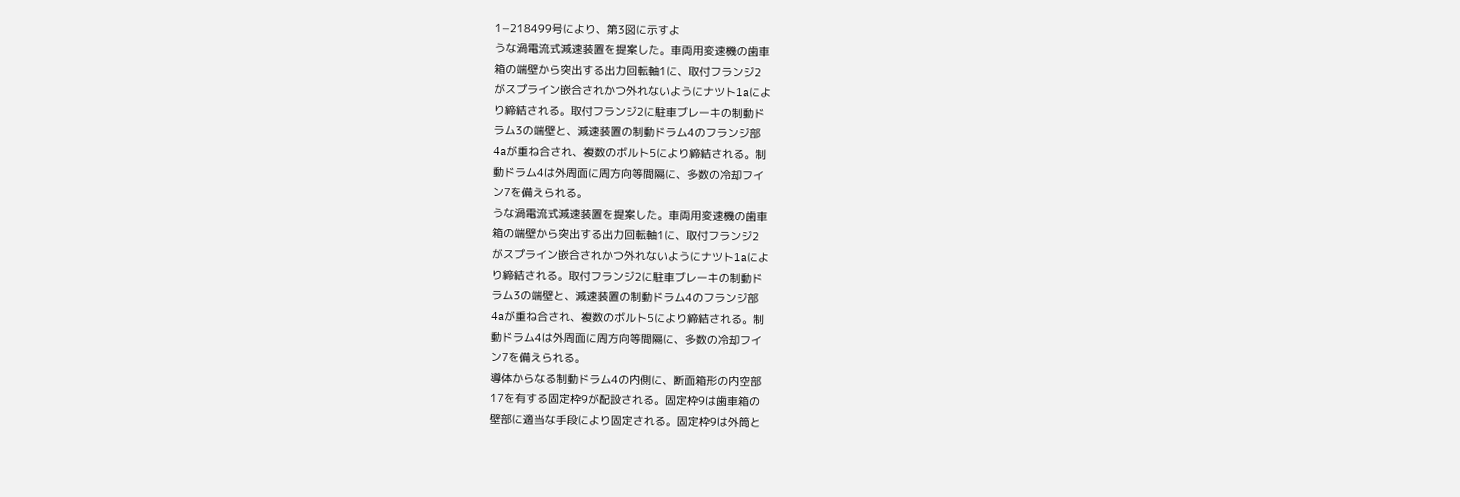1−218499号により、第3図に示すよ
うな渦電流式減速装置を提案した。車両用変速機の歯車
箱の端壁から突出する出力回転軸1に、取付フランジ2
がスプライン嵌合されかつ外れないようにナツト1aによ
り締結される。取付フランジ2に駐車ブレーキの制動ド
ラム3の端壁と、減速装置の制動ドラム4のフランジ部
4aが重ね合され、複数のボルト5により締結される。制
動ドラム4は外周面に周方向等間隔に、多数の冷却フイ
ン7を備えられる。
うな渦電流式減速装置を提案した。車両用変速機の歯車
箱の端壁から突出する出力回転軸1に、取付フランジ2
がスプライン嵌合されかつ外れないようにナツト1aによ
り締結される。取付フランジ2に駐車ブレーキの制動ド
ラム3の端壁と、減速装置の制動ドラム4のフランジ部
4aが重ね合され、複数のボルト5により締結される。制
動ドラム4は外周面に周方向等間隔に、多数の冷却フイ
ン7を備えられる。
導体からなる制動ドラム4の内側に、断面箱形の内空部
17を有する固定枠9が配設される。固定枠9は歯車箱の
壁部に適当な手段により固定される。固定枠9は外筒と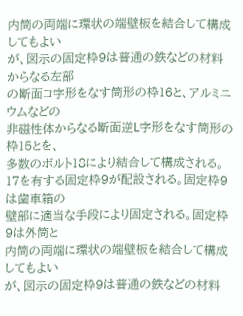内筒の両端に環状の端壁板を結合して構成してもよい
が、図示の固定枠9は普通の鉄などの材料からなる左部
の断面コ字形をなす筒形の枠16と、アルミニウムなどの
非磁性体からなる断面逆L字形をなす筒形の枠15とを、
多数のボルト18により結合して構成される。
17を有する固定枠9が配設される。固定枠9は歯車箱の
壁部に適当な手段により固定される。固定枠9は外筒と
内筒の両端に環状の端壁板を結合して構成してもよい
が、図示の固定枠9は普通の鉄などの材料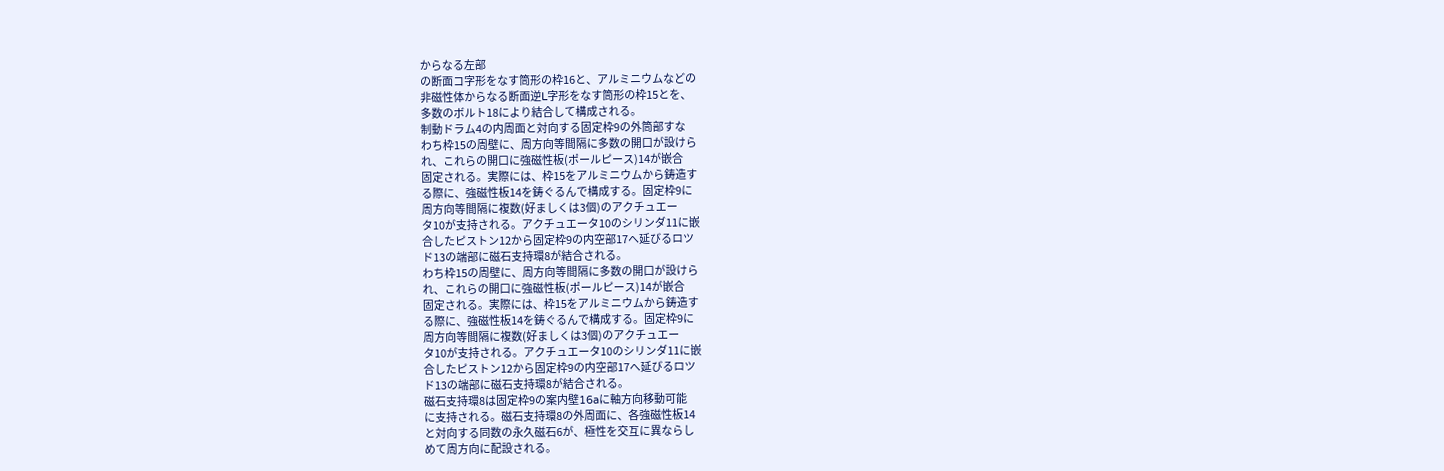からなる左部
の断面コ字形をなす筒形の枠16と、アルミニウムなどの
非磁性体からなる断面逆L字形をなす筒形の枠15とを、
多数のボルト18により結合して構成される。
制動ドラム4の内周面と対向する固定枠9の外筒部すな
わち枠15の周壁に、周方向等間隔に多数の開口が設けら
れ、これらの開口に強磁性板(ポールピース)14が嵌合
固定される。実際には、枠15をアルミニウムから鋳造す
る際に、強磁性板14を鋳ぐるんで構成する。固定枠9に
周方向等間隔に複数(好ましくは3個)のアクチュエー
タ10が支持される。アクチュエータ10のシリンダ11に嵌
合したピストン12から固定枠9の内空部17へ延びるロツ
ド13の端部に磁石支持環8が結合される。
わち枠15の周壁に、周方向等間隔に多数の開口が設けら
れ、これらの開口に強磁性板(ポールピース)14が嵌合
固定される。実際には、枠15をアルミニウムから鋳造す
る際に、強磁性板14を鋳ぐるんで構成する。固定枠9に
周方向等間隔に複数(好ましくは3個)のアクチュエー
タ10が支持される。アクチュエータ10のシリンダ11に嵌
合したピストン12から固定枠9の内空部17へ延びるロツ
ド13の端部に磁石支持環8が結合される。
磁石支持環8は固定枠9の案内壁16aに軸方向移動可能
に支持される。磁石支持環8の外周面に、各強磁性板14
と対向する同数の永久磁石6が、極性を交互に異ならし
めて周方向に配設される。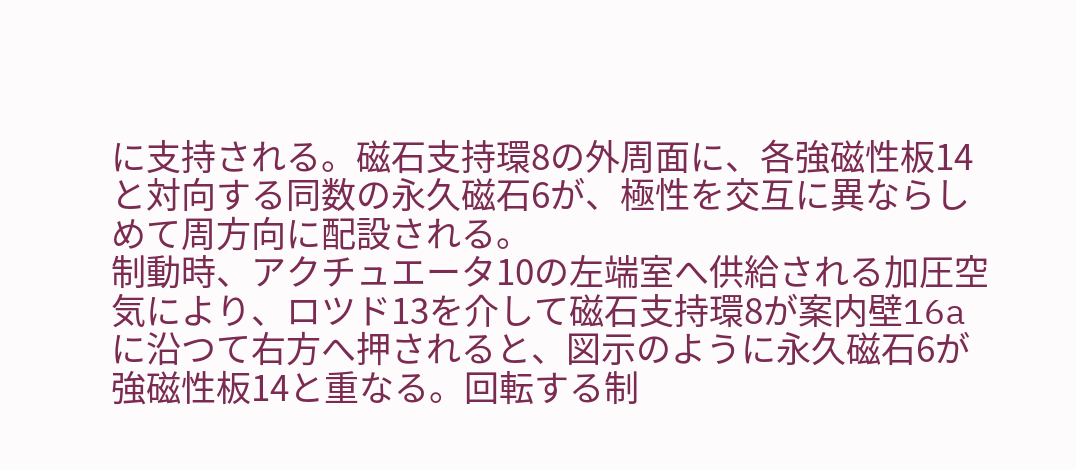に支持される。磁石支持環8の外周面に、各強磁性板14
と対向する同数の永久磁石6が、極性を交互に異ならし
めて周方向に配設される。
制動時、アクチュエータ10の左端室へ供給される加圧空
気により、ロツド13を介して磁石支持環8が案内壁16a
に沿つて右方へ押されると、図示のように永久磁石6が
強磁性板14と重なる。回転する制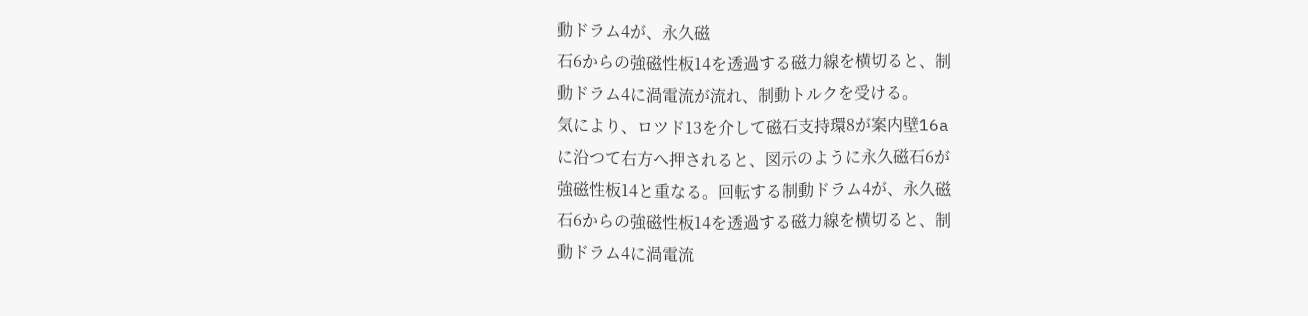動ドラム4が、永久磁
石6からの強磁性板14を透過する磁力線を横切ると、制
動ドラム4に渦電流が流れ、制動トルクを受ける。
気により、ロツド13を介して磁石支持環8が案内壁16a
に沿つて右方へ押されると、図示のように永久磁石6が
強磁性板14と重なる。回転する制動ドラム4が、永久磁
石6からの強磁性板14を透過する磁力線を横切ると、制
動ドラム4に渦電流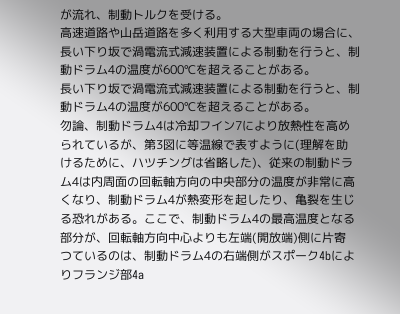が流れ、制動トルクを受ける。
高速道路や山岳道路を多く利用する大型車両の場合に、
長い下り坂で渦電流式減速装置による制動を行うと、制
動ドラム4の温度が600℃を超えることがある。
長い下り坂で渦電流式減速装置による制動を行うと、制
動ドラム4の温度が600℃を超えることがある。
勿論、制動ドラム4は冷却フイン7により放熱性を高め
られているが、第3図に等温線で表すように(理解を助
けるために、ハツチングは省略した)、従来の制動ドラ
ム4は内周面の回転軸方向の中央部分の温度が非常に高
くなり、制動ドラム4が熱変形を起したり、亀裂を生じ
る恐れがある。ここで、制動ドラム4の最高温度となる
部分が、回転軸方向中心よりも左端(開放端)側に片寄
つているのは、制動ドラム4の右端側がスポーク4bによ
りフランジ部4a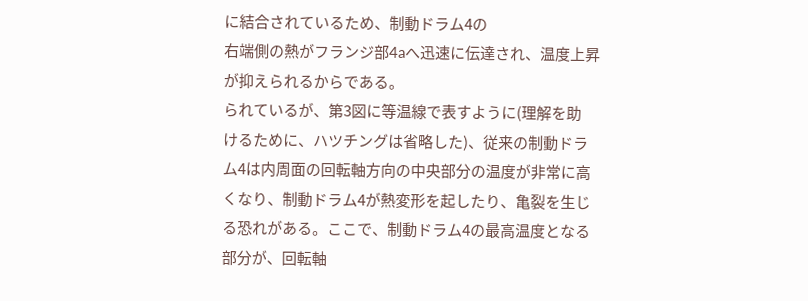に結合されているため、制動ドラム4の
右端側の熱がフランジ部4aへ迅速に伝達され、温度上昇
が抑えられるからである。
られているが、第3図に等温線で表すように(理解を助
けるために、ハツチングは省略した)、従来の制動ドラ
ム4は内周面の回転軸方向の中央部分の温度が非常に高
くなり、制動ドラム4が熱変形を起したり、亀裂を生じ
る恐れがある。ここで、制動ドラム4の最高温度となる
部分が、回転軸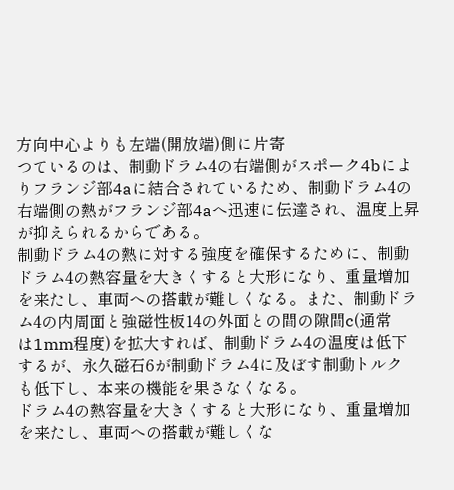方向中心よりも左端(開放端)側に片寄
つているのは、制動ドラム4の右端側がスポーク4bによ
りフランジ部4aに結合されているため、制動ドラム4の
右端側の熱がフランジ部4aへ迅速に伝達され、温度上昇
が抑えられるからである。
制動ドラム4の熱に対する強度を確保するために、制動
ドラム4の熱容量を大きくすると大形になり、重量増加
を来たし、車両への搭載が難しくなる。また、制動ドラ
ム4の内周面と強磁性板14の外面との間の隙間c(通常
は1mm程度)を拡大すれば、制動ドラム4の温度は低下
するが、永久磁石6が制動ドラム4に及ぼす制動トルク
も低下し、本来の機能を果さなくなる。
ドラム4の熱容量を大きくすると大形になり、重量増加
を来たし、車両への搭載が難しくな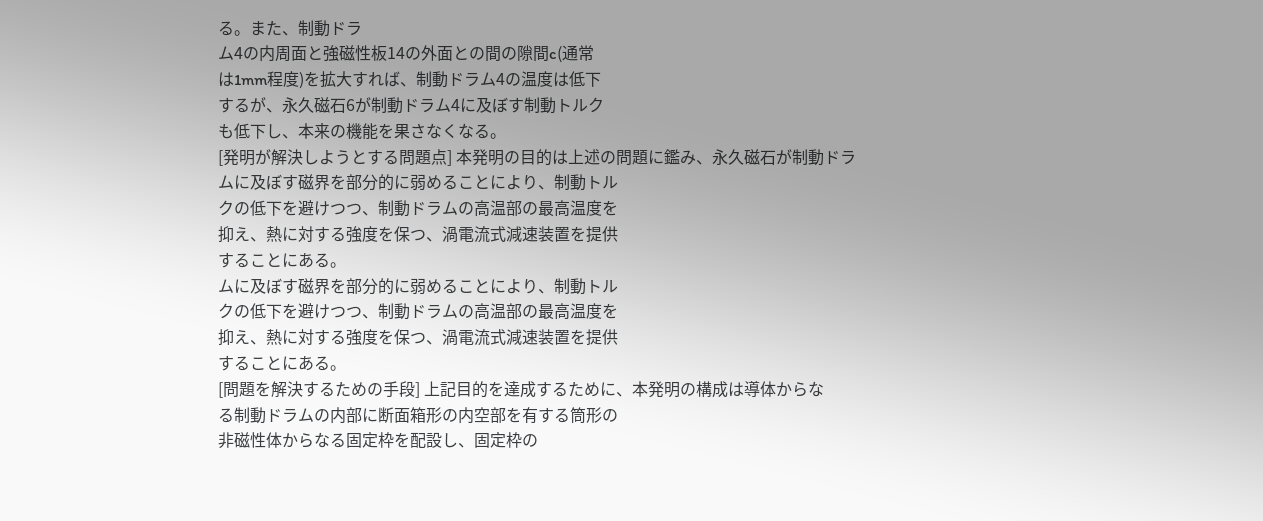る。また、制動ドラ
ム4の内周面と強磁性板14の外面との間の隙間c(通常
は1mm程度)を拡大すれば、制動ドラム4の温度は低下
するが、永久磁石6が制動ドラム4に及ぼす制動トルク
も低下し、本来の機能を果さなくなる。
[発明が解決しようとする問題点] 本発明の目的は上述の問題に鑑み、永久磁石が制動ドラ
ムに及ぼす磁界を部分的に弱めることにより、制動トル
クの低下を避けつつ、制動ドラムの高温部の最高温度を
抑え、熱に対する強度を保つ、渦電流式減速装置を提供
することにある。
ムに及ぼす磁界を部分的に弱めることにより、制動トル
クの低下を避けつつ、制動ドラムの高温部の最高温度を
抑え、熱に対する強度を保つ、渦電流式減速装置を提供
することにある。
[問題を解決するための手段] 上記目的を達成するために、本発明の構成は導体からな
る制動ドラムの内部に断面箱形の内空部を有する筒形の
非磁性体からなる固定枠を配設し、固定枠の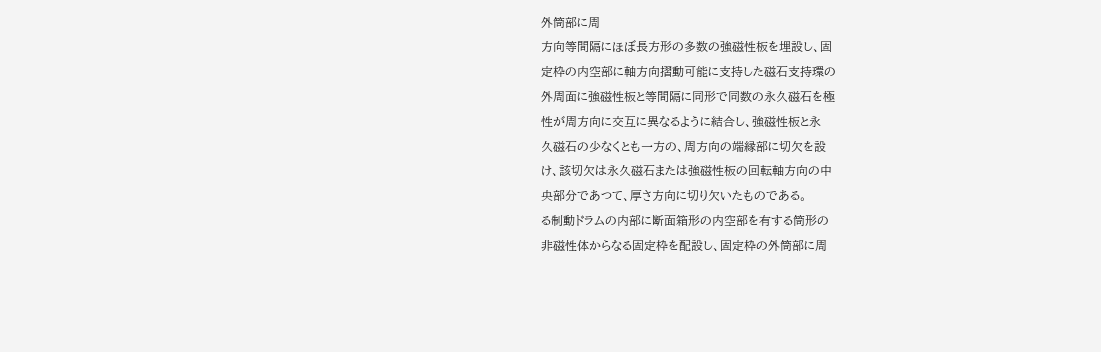外筒部に周
方向等間隔にほぼ長方形の多数の強磁性板を埋設し、固
定枠の内空部に軸方向摺動可能に支持した磁石支持環の
外周面に強磁性板と等間隔に同形で同数の永久磁石を極
性が周方向に交互に異なるように結合し、強磁性板と永
久磁石の少なくとも一方の、周方向の端縁部に切欠を設
け、該切欠は永久磁石または強磁性板の回転軸方向の中
央部分であつて、厚さ方向に切り欠いたものである。
る制動ドラムの内部に断面箱形の内空部を有する筒形の
非磁性体からなる固定枠を配設し、固定枠の外筒部に周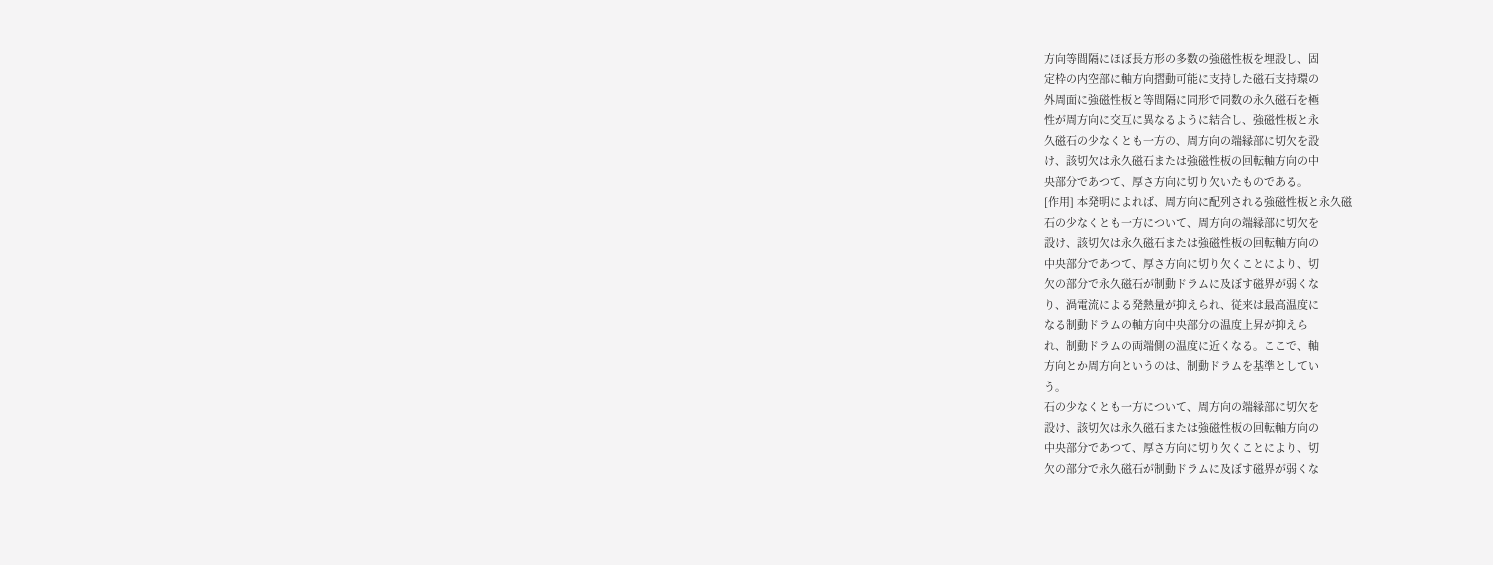方向等間隔にほぼ長方形の多数の強磁性板を埋設し、固
定枠の内空部に軸方向摺動可能に支持した磁石支持環の
外周面に強磁性板と等間隔に同形で同数の永久磁石を極
性が周方向に交互に異なるように結合し、強磁性板と永
久磁石の少なくとも一方の、周方向の端縁部に切欠を設
け、該切欠は永久磁石または強磁性板の回転軸方向の中
央部分であつて、厚さ方向に切り欠いたものである。
[作用] 本発明によれば、周方向に配列される強磁性板と永久磁
石の少なくとも一方について、周方向の端縁部に切欠を
設け、該切欠は永久磁石または強磁性板の回転軸方向の
中央部分であつて、厚さ方向に切り欠くことにより、切
欠の部分で永久磁石が制動ドラムに及ぼす磁界が弱くな
り、渦電流による発熱量が抑えられ、従来は最高温度に
なる制動ドラムの軸方向中央部分の温度上昇が抑えら
れ、制動ドラムの両端側の温度に近くなる。ここで、軸
方向とか周方向というのは、制動ドラムを基準としてい
う。
石の少なくとも一方について、周方向の端縁部に切欠を
設け、該切欠は永久磁石または強磁性板の回転軸方向の
中央部分であつて、厚さ方向に切り欠くことにより、切
欠の部分で永久磁石が制動ドラムに及ぼす磁界が弱くな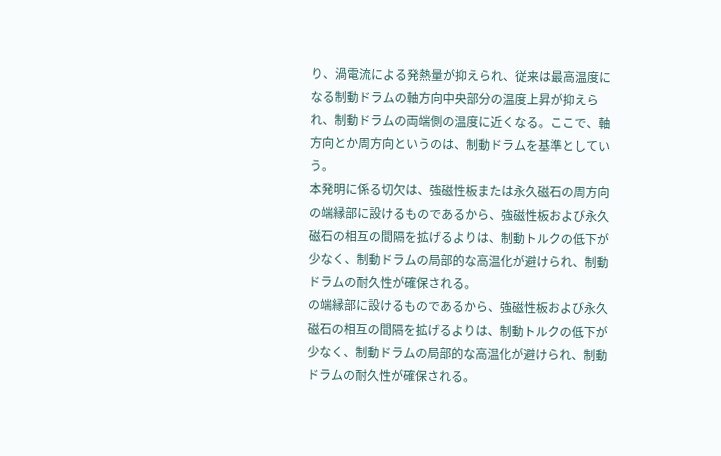り、渦電流による発熱量が抑えられ、従来は最高温度に
なる制動ドラムの軸方向中央部分の温度上昇が抑えら
れ、制動ドラムの両端側の温度に近くなる。ここで、軸
方向とか周方向というのは、制動ドラムを基準としてい
う。
本発明に係る切欠は、強磁性板または永久磁石の周方向
の端縁部に設けるものであるから、強磁性板および永久
磁石の相互の間隔を拡げるよりは、制動トルクの低下が
少なく、制動ドラムの局部的な高温化が避けられ、制動
ドラムの耐久性が確保される。
の端縁部に設けるものであるから、強磁性板および永久
磁石の相互の間隔を拡げるよりは、制動トルクの低下が
少なく、制動ドラムの局部的な高温化が避けられ、制動
ドラムの耐久性が確保される。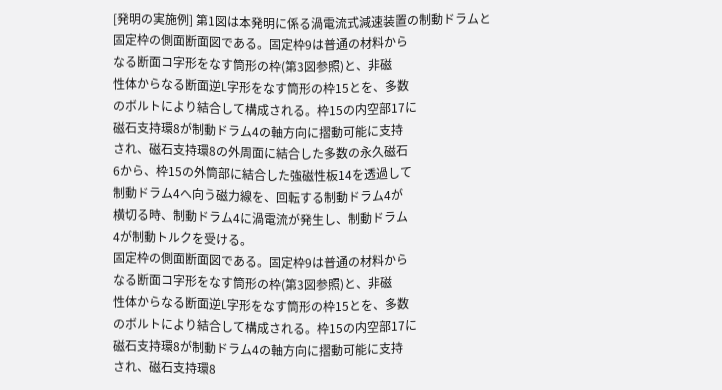[発明の実施例] 第1図は本発明に係る渦電流式減速装置の制動ドラムと
固定枠の側面断面図である。固定枠9は普通の材料から
なる断面コ字形をなす筒形の枠(第3図参照)と、非磁
性体からなる断面逆L字形をなす筒形の枠15とを、多数
のボルトにより結合して構成される。枠15の内空部17に
磁石支持環8が制動ドラム4の軸方向に摺動可能に支持
され、磁石支持環8の外周面に結合した多数の永久磁石
6から、枠15の外筒部に結合した強磁性板14を透過して
制動ドラム4へ向う磁力線を、回転する制動ドラム4が
横切る時、制動ドラム4に渦電流が発生し、制動ドラム
4が制動トルクを受ける。
固定枠の側面断面図である。固定枠9は普通の材料から
なる断面コ字形をなす筒形の枠(第3図参照)と、非磁
性体からなる断面逆L字形をなす筒形の枠15とを、多数
のボルトにより結合して構成される。枠15の内空部17に
磁石支持環8が制動ドラム4の軸方向に摺動可能に支持
され、磁石支持環8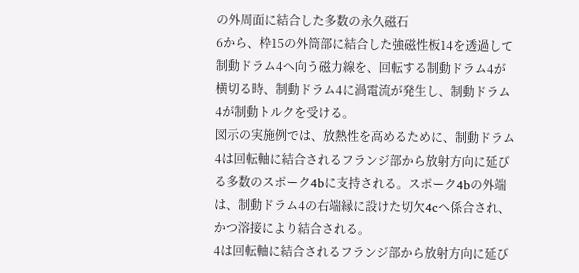の外周面に結合した多数の永久磁石
6から、枠15の外筒部に結合した強磁性板14を透過して
制動ドラム4へ向う磁力線を、回転する制動ドラム4が
横切る時、制動ドラム4に渦電流が発生し、制動ドラム
4が制動トルクを受ける。
図示の実施例では、放熱性を高めるために、制動ドラム
4は回転軸に結合されるフランジ部から放射方向に延び
る多数のスポーク4bに支持される。スポーク4bの外端
は、制動ドラム4の右端縁に設けた切欠4cへ係合され、
かつ溶接により結合される。
4は回転軸に結合されるフランジ部から放射方向に延び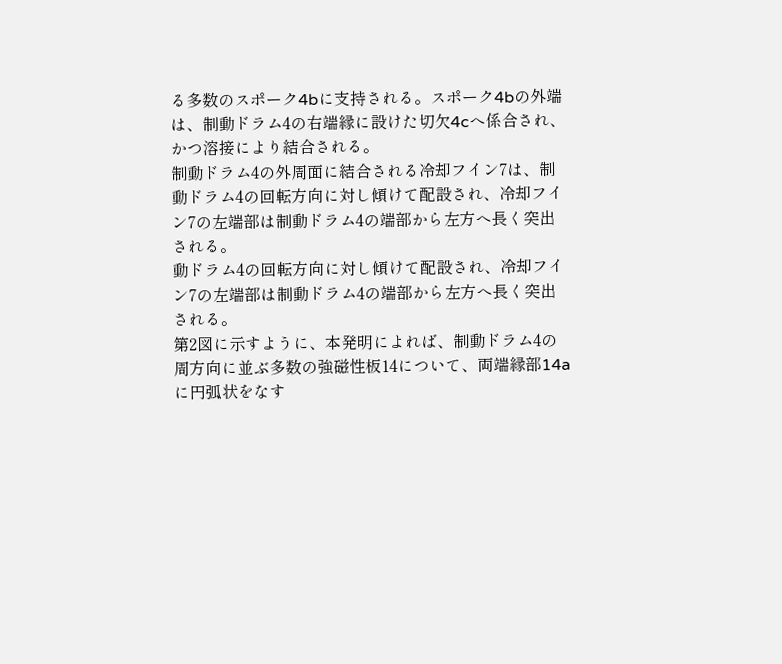る多数のスポーク4bに支持される。スポーク4bの外端
は、制動ドラム4の右端縁に設けた切欠4cへ係合され、
かつ溶接により結合される。
制動ドラム4の外周面に結合される冷却フイン7は、制
動ドラム4の回転方向に対し傾けて配設され、冷却フイ
ン7の左端部は制動ドラム4の端部から左方へ長く突出
される。
動ドラム4の回転方向に対し傾けて配設され、冷却フイ
ン7の左端部は制動ドラム4の端部から左方へ長く突出
される。
第2図に示すように、本発明によれば、制動ドラム4の
周方向に並ぶ多数の強磁性板14について、両端縁部14a
に円弧状をなす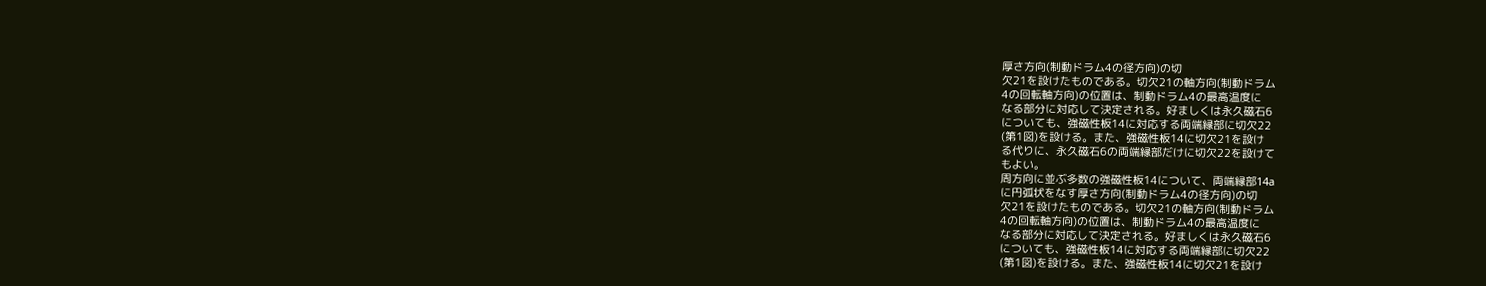厚さ方向(制動ドラム4の径方向)の切
欠21を設けたものである。切欠21の軸方向(制動ドラム
4の回転軸方向)の位置は、制動ドラム4の最高温度に
なる部分に対応して決定される。好ましくは永久磁石6
についても、強磁性板14に対応する両端縁部に切欠22
(第1図)を設ける。また、強磁性板14に切欠21を設け
る代りに、永久磁石6の両端縁部だけに切欠22を設けて
もよい。
周方向に並ぶ多数の強磁性板14について、両端縁部14a
に円弧状をなす厚さ方向(制動ドラム4の径方向)の切
欠21を設けたものである。切欠21の軸方向(制動ドラム
4の回転軸方向)の位置は、制動ドラム4の最高温度に
なる部分に対応して決定される。好ましくは永久磁石6
についても、強磁性板14に対応する両端縁部に切欠22
(第1図)を設ける。また、強磁性板14に切欠21を設け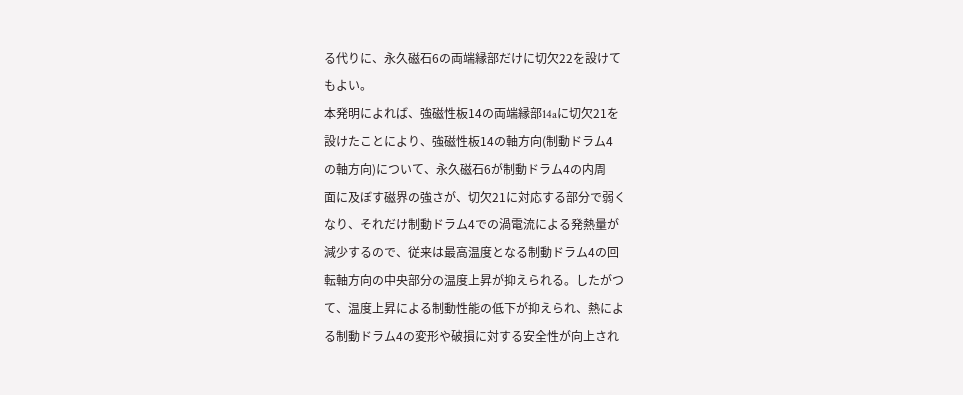る代りに、永久磁石6の両端縁部だけに切欠22を設けて
もよい。
本発明によれば、強磁性板14の両端縁部14aに切欠21を
設けたことにより、強磁性板14の軸方向(制動ドラム4
の軸方向)について、永久磁石6が制動ドラム4の内周
面に及ぼす磁界の強さが、切欠21に対応する部分で弱く
なり、それだけ制動ドラム4での渦電流による発熱量が
減少するので、従来は最高温度となる制動ドラム4の回
転軸方向の中央部分の温度上昇が抑えられる。したがつ
て、温度上昇による制動性能の低下が抑えられ、熱によ
る制動ドラム4の変形や破損に対する安全性が向上され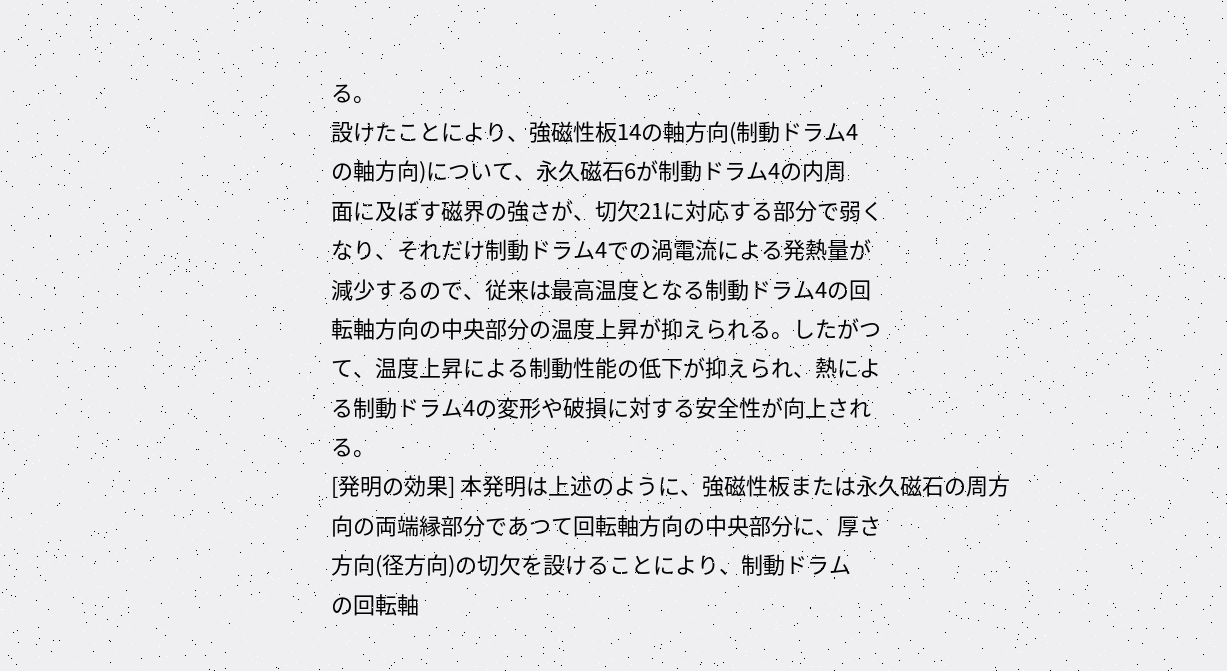る。
設けたことにより、強磁性板14の軸方向(制動ドラム4
の軸方向)について、永久磁石6が制動ドラム4の内周
面に及ぼす磁界の強さが、切欠21に対応する部分で弱く
なり、それだけ制動ドラム4での渦電流による発熱量が
減少するので、従来は最高温度となる制動ドラム4の回
転軸方向の中央部分の温度上昇が抑えられる。したがつ
て、温度上昇による制動性能の低下が抑えられ、熱によ
る制動ドラム4の変形や破損に対する安全性が向上され
る。
[発明の効果] 本発明は上述のように、強磁性板または永久磁石の周方
向の両端縁部分であつて回転軸方向の中央部分に、厚さ
方向(径方向)の切欠を設けることにより、制動ドラム
の回転軸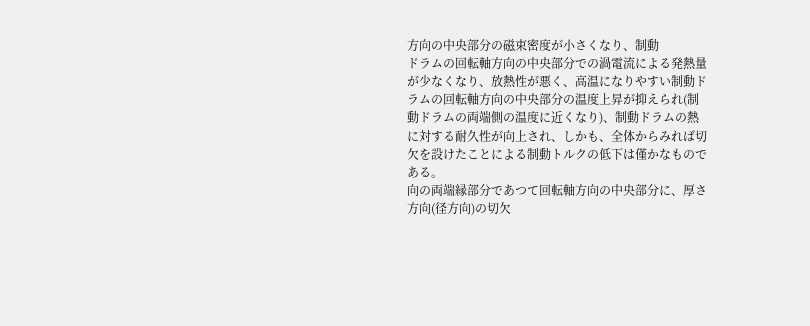方向の中央部分の磁束密度が小さくなり、制動
ドラムの回転軸方向の中央部分での渦電流による発熱量
が少なくなり、放熱性が悪く、高温になりやすい制動ド
ラムの回転軸方向の中央部分の温度上昇が抑えられ(制
動ドラムの両端側の温度に近くなり)、制動ドラムの熱
に対する耐久性が向上され、しかも、全体からみれば切
欠を設けたことによる制動トルクの低下は僅かなもので
ある。
向の両端縁部分であつて回転軸方向の中央部分に、厚さ
方向(径方向)の切欠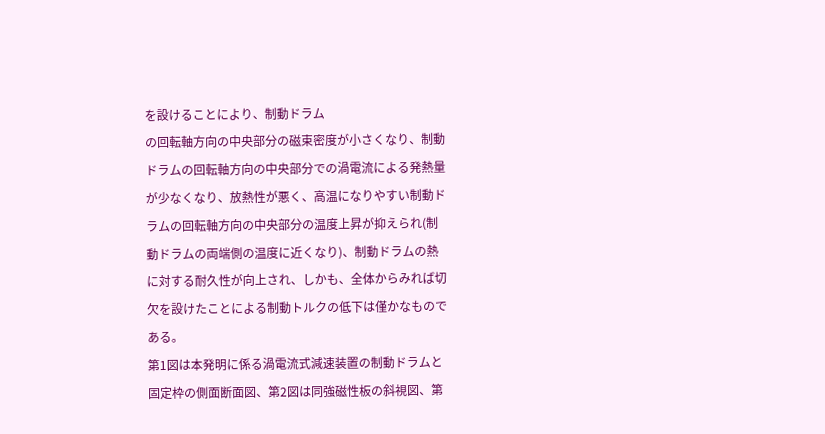を設けることにより、制動ドラム
の回転軸方向の中央部分の磁束密度が小さくなり、制動
ドラムの回転軸方向の中央部分での渦電流による発熱量
が少なくなり、放熱性が悪く、高温になりやすい制動ド
ラムの回転軸方向の中央部分の温度上昇が抑えられ(制
動ドラムの両端側の温度に近くなり)、制動ドラムの熱
に対する耐久性が向上され、しかも、全体からみれば切
欠を設けたことによる制動トルクの低下は僅かなもので
ある。
第1図は本発明に係る渦電流式減速装置の制動ドラムと
固定枠の側面断面図、第2図は同強磁性板の斜視図、第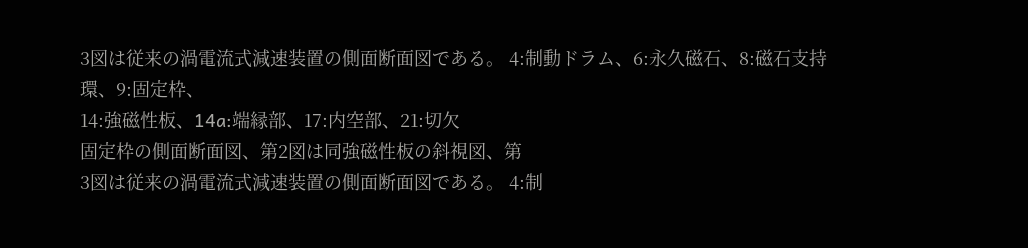3図は従来の渦電流式減速装置の側面断面図である。 4:制動ドラム、6:永久磁石、8:磁石支持環、9:固定枠、
14:強磁性板、14a:端縁部、17:内空部、21:切欠
固定枠の側面断面図、第2図は同強磁性板の斜視図、第
3図は従来の渦電流式減速装置の側面断面図である。 4:制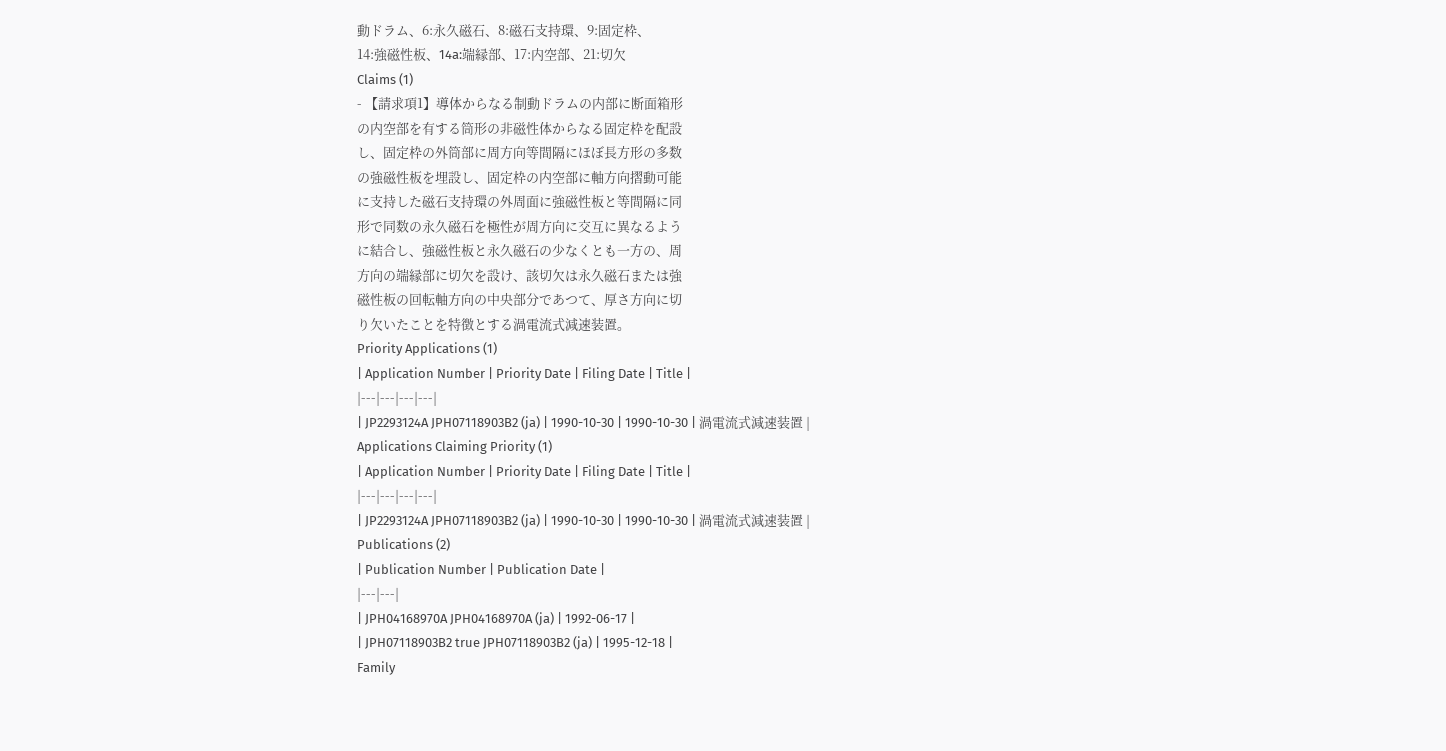動ドラム、6:永久磁石、8:磁石支持環、9:固定枠、
14:強磁性板、14a:端縁部、17:内空部、21:切欠
Claims (1)
- 【請求項1】導体からなる制動ドラムの内部に断面箱形
の内空部を有する筒形の非磁性体からなる固定枠を配設
し、固定枠の外筒部に周方向等間隔にほぼ長方形の多数
の強磁性板を埋設し、固定枠の内空部に軸方向摺動可能
に支持した磁石支持環の外周面に強磁性板と等間隔に同
形で同数の永久磁石を極性が周方向に交互に異なるよう
に結合し、強磁性板と永久磁石の少なくとも一方の、周
方向の端縁部に切欠を設け、該切欠は永久磁石または強
磁性板の回転軸方向の中央部分であつて、厚さ方向に切
り欠いたことを特徴とする渦電流式減速装置。
Priority Applications (1)
| Application Number | Priority Date | Filing Date | Title |
|---|---|---|---|
| JP2293124A JPH07118903B2 (ja) | 1990-10-30 | 1990-10-30 | 渦電流式減速装置 |
Applications Claiming Priority (1)
| Application Number | Priority Date | Filing Date | Title |
|---|---|---|---|
| JP2293124A JPH07118903B2 (ja) | 1990-10-30 | 1990-10-30 | 渦電流式減速装置 |
Publications (2)
| Publication Number | Publication Date |
|---|---|
| JPH04168970A JPH04168970A (ja) | 1992-06-17 |
| JPH07118903B2 true JPH07118903B2 (ja) | 1995-12-18 |
Family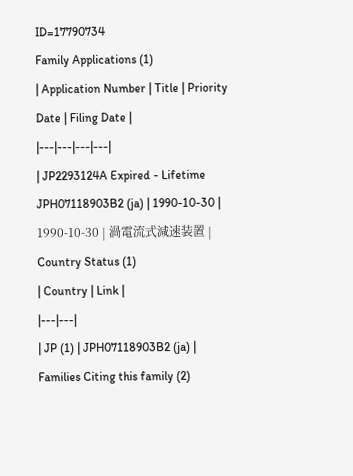ID=17790734
Family Applications (1)
| Application Number | Title | Priority Date | Filing Date |
|---|---|---|---|
| JP2293124A Expired - Lifetime JPH07118903B2 (ja) | 1990-10-30 | 1990-10-30 | 渦電流式減速装置 |
Country Status (1)
| Country | Link |
|---|---|
| JP (1) | JPH07118903B2 (ja) |
Families Citing this family (2)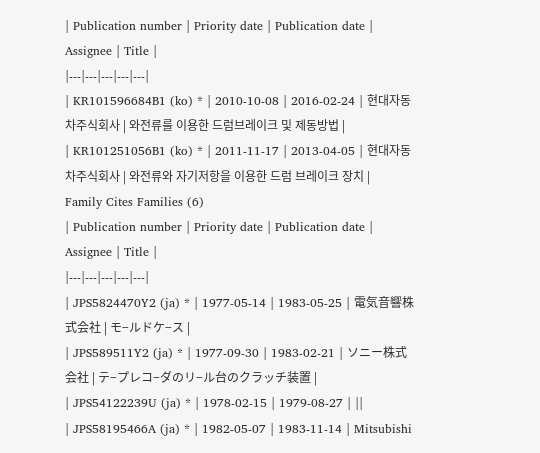| Publication number | Priority date | Publication date | Assignee | Title |
|---|---|---|---|---|
| KR101596684B1 (ko) * | 2010-10-08 | 2016-02-24 | 현대자동차주식회사 | 와전류를 이용한 드럼브레이크 및 제동방법 |
| KR101251056B1 (ko) * | 2011-11-17 | 2013-04-05 | 현대자동차주식회사 | 와전류와 자기저항을 이용한 드럼 브레이크 장치 |
Family Cites Families (6)
| Publication number | Priority date | Publication date | Assignee | Title |
|---|---|---|---|---|
| JPS5824470Y2 (ja) * | 1977-05-14 | 1983-05-25 | 電気音響株式会社 | モ−ルドケ−ス |
| JPS589511Y2 (ja) * | 1977-09-30 | 1983-02-21 | ソニー株式会社 | テ−プレコ−ダのリ−ル台のクラッチ装置 |
| JPS54122239U (ja) * | 1978-02-15 | 1979-08-27 | ||
| JPS58195466A (ja) * | 1982-05-07 | 1983-11-14 | Mitsubishi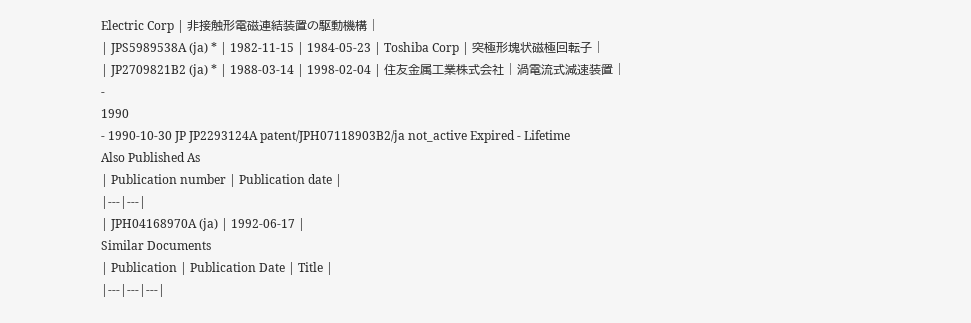Electric Corp | 非接触形電磁連結装置の駆動機構 |
| JPS5989538A (ja) * | 1982-11-15 | 1984-05-23 | Toshiba Corp | 突極形塊状磁極回転子 |
| JP2709821B2 (ja) * | 1988-03-14 | 1998-02-04 | 住友金属工業株式会社 | 渦電流式減速装置 |
-
1990
- 1990-10-30 JP JP2293124A patent/JPH07118903B2/ja not_active Expired - Lifetime
Also Published As
| Publication number | Publication date |
|---|---|
| JPH04168970A (ja) | 1992-06-17 |
Similar Documents
| Publication | Publication Date | Title |
|---|---|---|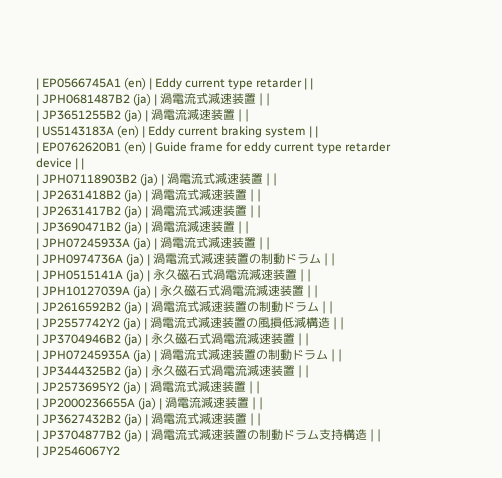| EP0566745A1 (en) | Eddy current type retarder | |
| JPH0681487B2 (ja) | 渦電流式減速装置 | |
| JP3651255B2 (ja) | 渦電流減速装置 | |
| US5143183A (en) | Eddy current braking system | |
| EP0762620B1 (en) | Guide frame for eddy current type retarder device | |
| JPH07118903B2 (ja) | 渦電流式減速装置 | |
| JP2631418B2 (ja) | 渦電流式減速装置 | |
| JP2631417B2 (ja) | 渦電流式減速装置 | |
| JP3690471B2 (ja) | 渦電流減速装置 | |
| JPH07245933A (ja) | 渦電流式減速装置 | |
| JPH0974736A (ja) | 渦電流式減速装置の制動ドラム | |
| JPH0515141A (ja) | 永久磁石式渦電流減速装置 | |
| JPH10127039A (ja) | 永久磁石式渦電流減速装置 | |
| JP2616592B2 (ja) | 渦電流式減速装置の制動ドラム | |
| JP2557742Y2 (ja) | 渦電流式減速装置の風損低減構造 | |
| JP3704946B2 (ja) | 永久磁石式渦電流減速装置 | |
| JPH07245935A (ja) | 渦電流式減速装置の制動ドラム | |
| JP3444325B2 (ja) | 永久磁石式渦電流減速装置 | |
| JP2573695Y2 (ja) | 渦電流式減速装置 | |
| JP2000236655A (ja) | 渦電流減速装置 | |
| JP3627432B2 (ja) | 渦電流式減速装置 | |
| JP3704877B2 (ja) | 渦電流式減速装置の制動ドラム支持構造 | |
| JP2546067Y2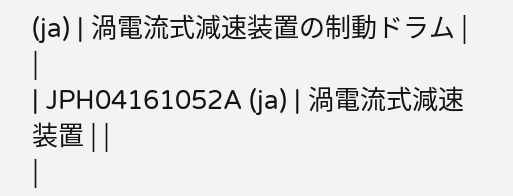(ja) | 渦電流式減速装置の制動ドラム | |
| JPH04161052A (ja) | 渦電流式減速装置 | |
|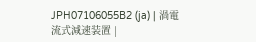JPH07106055B2 (ja) | 渦電流式減速装置 |